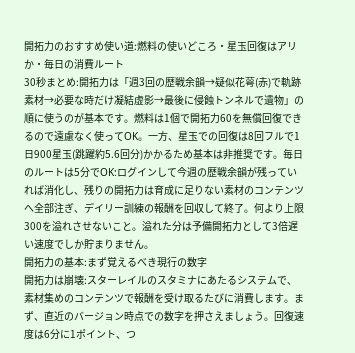開拓力のおすすめ使い道:燃料の使いどころ・星玉回復はアリか・毎日の消費ルート
30秒まとめ:開拓力は「週3回の歴戦余韻→疑似花萼(赤)で軌跡素材→必要な時だけ凝結虚影→最後に侵蝕トンネルで遺物」の順に使うのが基本です。燃料は1個で開拓力60を無償回復できるので遠慮なく使ってOK。一方、星玉での回復は8回フルで1日900星玉(跳躍約5.6回分)かかるため基本は非推奨です。毎日のルートは5分でOK:ログインして今週の歴戦余韻が残っていれば消化し、残りの開拓力は育成に足りない素材のコンテンツへ全部注ぎ、デイリー訓練の報酬を回収して終了。何より上限300を溢れさせないこと。溢れた分は予備開拓力として3倍遅い速度でしか貯まりません。
開拓力の基本:まず覚えるべき現行の数字
開拓力は崩壊:スターレイルのスタミナにあたるシステムで、素材集めのコンテンツで報酬を受け取るたびに消費します。まず、直近のバージョン時点での数字を押さえましょう。回復速度は6分に1ポイント、つ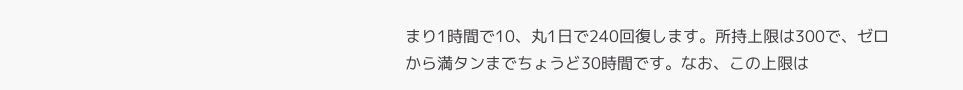まり1時間で10、丸1日で240回復します。所持上限は300で、ゼロから満タンまでちょうど30時間です。なお、この上限は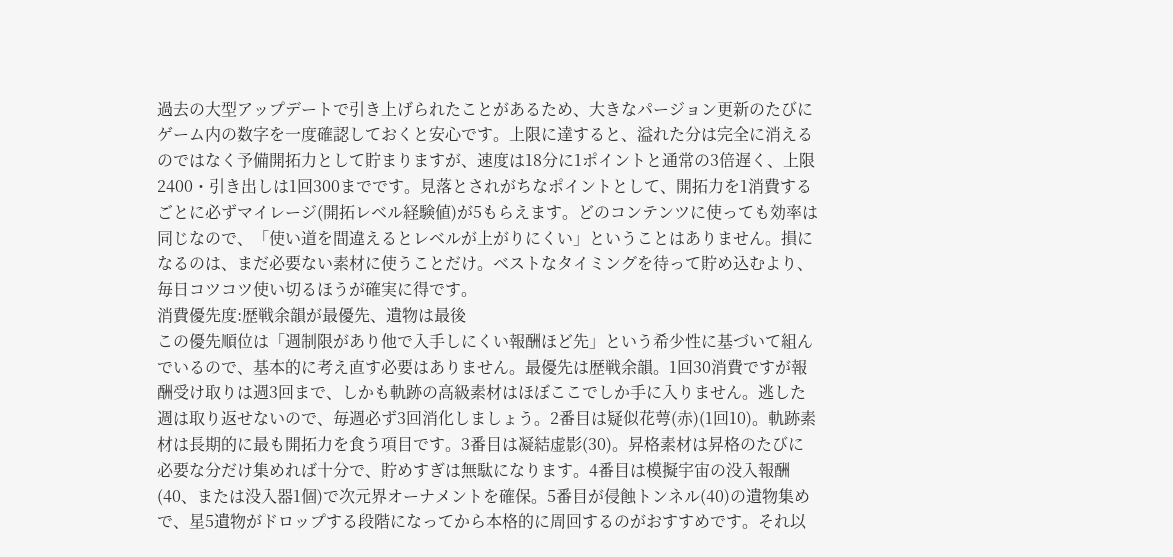過去の大型アップデートで引き上げられたことがあるため、大きなパージョン更新のたびにゲーム内の数字を一度確認しておくと安心です。上限に達すると、溢れた分は完全に消えるのではなく予備開拓力として貯まりますが、速度は18分に1ポイントと通常の3倍遅く、上限2400・引き出しは1回300までです。見落とされがちなポイントとして、開拓力を1消費するごとに必ずマイレージ(開拓レベル経験値)が5もらえます。どのコンテンツに使っても効率は同じなので、「使い道を間違えるとレベルが上がりにくい」ということはありません。損になるのは、まだ必要ない素材に使うことだけ。ベストなタイミングを待って貯め込むより、毎日コツコツ使い切るほうが確実に得です。
消費優先度:歴戦余韻が最優先、遺物は最後
この優先順位は「週制限があり他で入手しにくい報酬ほど先」という希少性に基づいて組んでいるので、基本的に考え直す必要はありません。最優先は歴戦余韻。1回30消費ですが報酬受け取りは週3回まで、しかも軌跡の高級素材はほぼここでしか手に入りません。逃した週は取り返せないので、毎週必ず3回消化しましょう。2番目は疑似花萼(赤)(1回10)。軌跡素材は長期的に最も開拓力を食う項目です。3番目は凝結虚影(30)。昇格素材は昇格のたびに必要な分だけ集めれば十分で、貯めすぎは無駄になります。4番目は模擬宇宙の没入報酬(40、または没入器1個)で次元界オーナメントを確保。5番目が侵蝕トンネル(40)の遺物集めで、星5遺物がドロップする段階になってから本格的に周回するのがおすすめです。それ以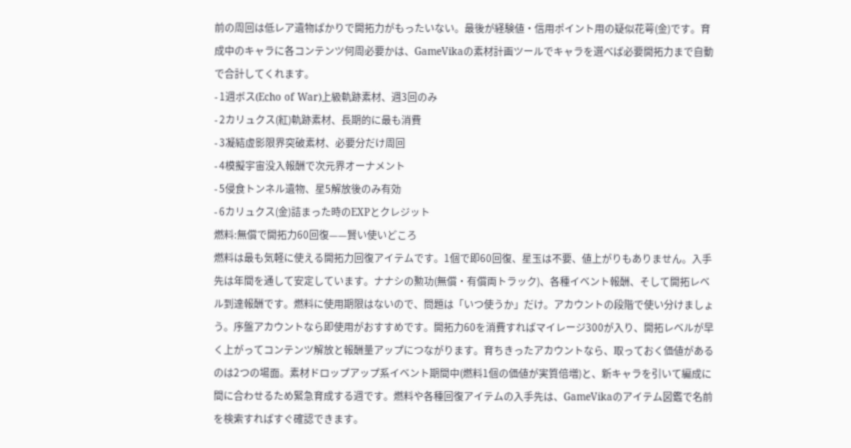前の周回は低レア遺物ばかりで開拓力がもったいない。最後が経験値・信用ポイント用の疑似花萼(金)です。育成中のキャラに各コンテンツ何周必要かは、GameVikaの素材計画ツールでキャラを選べば必要開拓力まで自動で合計してくれます。
- 1週ボス(Echo of War)上級軌跡素材、週3回のみ
- 2カリュクス(紅)軌跡素材、長期的に最も消費
- 3凝結虚影限界突破素材、必要分だけ周回
- 4模擬宇宙没入報酬で次元界オーナメント
- 5侵食トンネル遺物、星5解放後のみ有効
- 6カリュクス(金)詰まった時のEXPとクレジット
燃料:無償で開拓力60回復——賢い使いどころ
燃料は最も気軽に使える開拓力回復アイテムです。1個で即60回復、星玉は不要、値上がりもありません。入手先は年間を通して安定しています。ナナシの勲功(無償・有償両トラック)、各種イベント報酬、そして開拓レベル到達報酬です。燃料に使用期限はないので、問題は「いつ使うか」だけ。アカウントの段階で使い分けましょう。序盤アカウントなら即使用がおすすめです。開拓力60を消費すればマイレージ300が入り、開拓レベルが早く上がってコンテンツ解放と報酬量アップにつながります。育ちきったアカウントなら、取っておく価値があるのは2つの場面。素材ドロップアップ系イベント期間中(燃料1個の価値が実質倍増)と、新キャラを引いて編成に間に合わせるため緊急育成する週です。燃料や各種回復アイテムの入手先は、GameVikaのアイテム図鑑で名前を検索すればすぐ確認できます。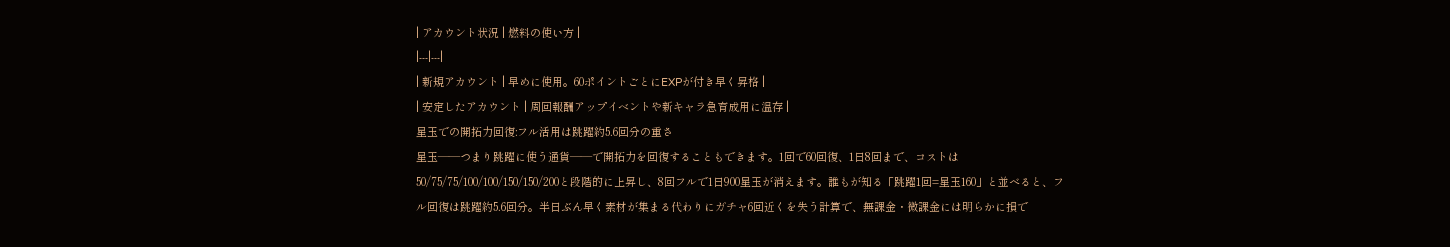| アカウント状況 | 燃料の使い方 |
|---|---|
| 新規アカウント | 早めに使用。60ポイントごとにEXPが付き早く昇格 |
| 安定したアカウント | 周回報酬アップイベントや新キャラ急育成用に温存 |
星玉での開拓力回復:フル活用は跳躍約5.6回分の重さ
星玉——つまり跳躍に使う通貨——で開拓力を回復することもできます。1回で60回復、1日8回まで、コストは50/75/75/100/100/150/150/200と段階的に上昇し、8回フルで1日900星玉が消えます。誰もが知る「跳躍1回=星玉160」と並べると、フル回復は跳躍約5.6回分。半日ぶん早く素材が集まる代わりにガチャ6回近くを失う計算で、無課金・微課金には明らかに損で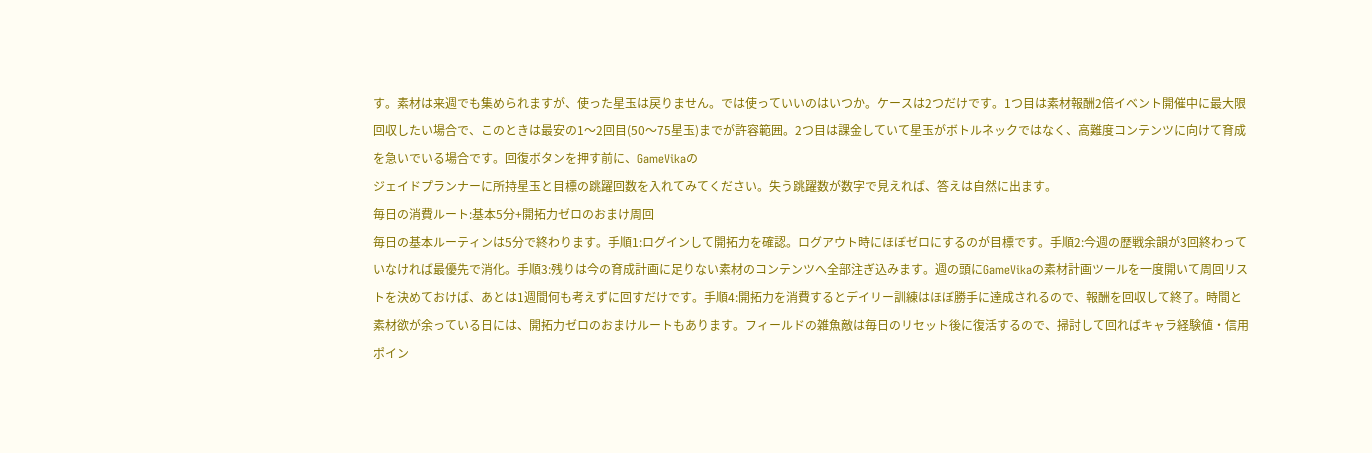す。素材は来週でも集められますが、使った星玉は戻りません。では使っていいのはいつか。ケースは2つだけです。1つ目は素材報酬2倍イベント開催中に最大限回収したい場合で、このときは最安の1〜2回目(50〜75星玉)までが許容範囲。2つ目は課金していて星玉がボトルネックではなく、高難度コンテンツに向けて育成を急いでいる場合です。回復ボタンを押す前に、GameVikaの
ジェイドプランナーに所持星玉と目標の跳躍回数を入れてみてください。失う跳躍数が数字で見えれば、答えは自然に出ます。
毎日の消費ルート:基本5分+開拓力ゼロのおまけ周回
毎日の基本ルーティンは5分で終わります。手順1:ログインして開拓力を確認。ログアウト時にほぼゼロにするのが目標です。手順2:今週の歴戦余韻が3回終わっていなければ最優先で消化。手順3:残りは今の育成計画に足りない素材のコンテンツへ全部注ぎ込みます。週の頭にGameVikaの素材計画ツールを一度開いて周回リストを決めておけば、あとは1週間何も考えずに回すだけです。手順4:開拓力を消費するとデイリー訓練はほぼ勝手に達成されるので、報酬を回収して終了。時間と素材欲が余っている日には、開拓力ゼロのおまけルートもあります。フィールドの雑魚敵は毎日のリセット後に復活するので、掃討して回ればキャラ経験値・信用ポイン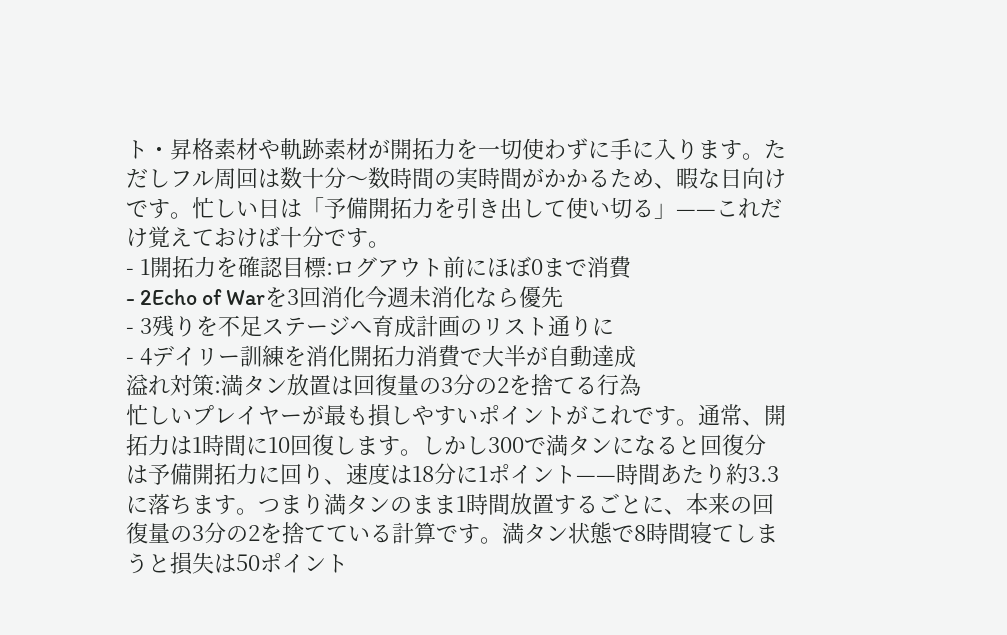ト・昇格素材や軌跡素材が開拓力を一切使わずに手に入ります。ただしフル周回は数十分〜数時間の実時間がかかるため、暇な日向けです。忙しい日は「予備開拓力を引き出して使い切る」——これだけ覚えておけば十分です。
- 1開拓力を確認目標:ログアウト前にほぼ0まで消費
- 2Echo of Warを3回消化今週未消化なら優先
- 3残りを不足ステージへ育成計画のリスト通りに
- 4デイリー訓練を消化開拓力消費で大半が自動達成
溢れ対策:満タン放置は回復量の3分の2を捨てる行為
忙しいプレイヤーが最も損しやすいポイントがこれです。通常、開拓力は1時間に10回復します。しかし300で満タンになると回復分は予備開拓力に回り、速度は18分に1ポイント——時間あたり約3.3に落ちます。つまり満タンのまま1時間放置するごとに、本来の回復量の3分の2を捨てている計算です。満タン状態で8時間寝てしまうと損失は50ポイント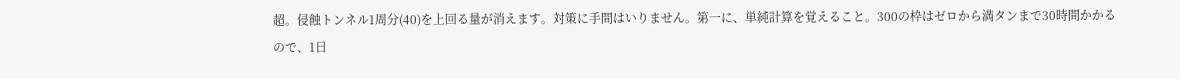超。侵蝕トンネル1周分(40)を上回る量が消えます。対策に手間はいりません。第一に、単純計算を覚えること。300の枠はゼロから満タンまで30時間かかるので、1日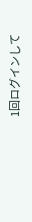1回ログインして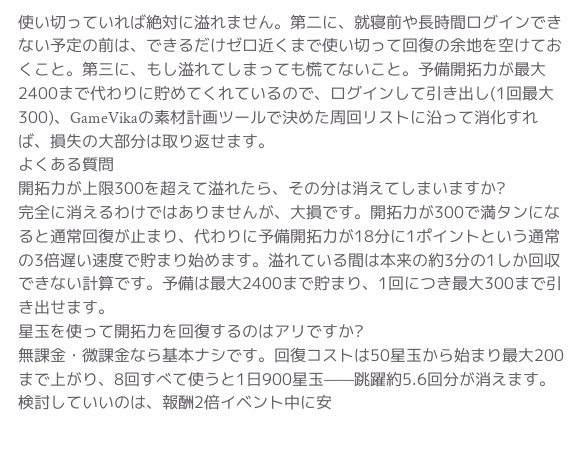使い切っていれば絶対に溢れません。第二に、就寝前や長時間ログインできない予定の前は、できるだけゼロ近くまで使い切って回復の余地を空けておくこと。第三に、もし溢れてしまっても慌てないこと。予備開拓力が最大2400まで代わりに貯めてくれているので、ログインして引き出し(1回最大300)、GameVikaの素材計画ツールで決めた周回リストに沿って消化すれば、損失の大部分は取り返せます。
よくある質問
開拓力が上限300を超えて溢れたら、その分は消えてしまいますか?
完全に消えるわけではありませんが、大損です。開拓力が300で満タンになると通常回復が止まり、代わりに予備開拓力が18分に1ポイントという通常の3倍遅い速度で貯まり始めます。溢れている間は本来の約3分の1しか回収できない計算です。予備は最大2400まで貯まり、1回につき最大300まで引き出せます。
星玉を使って開拓力を回復するのはアリですか?
無課金・微課金なら基本ナシです。回復コストは50星玉から始まり最大200まで上がり、8回すべて使うと1日900星玉——跳躍約5.6回分が消えます。検討していいのは、報酬2倍イベント中に安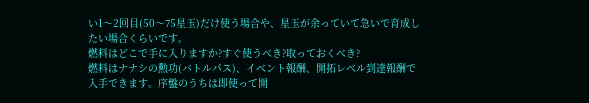い1〜2回目(50〜75星玉)だけ使う場合や、星玉が余っていて急いで育成したい場合くらいです。
燃料はどこで手に入りますか?すぐ使うべき?取っておくべき?
燃料はナナシの勲功(バトルパス)、イベント報酬、開拓レベル到達報酬で入手できます。序盤のうちは即使って開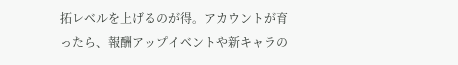拓レベルを上げるのが得。アカウントが育ったら、報酬アップイベントや新キャラの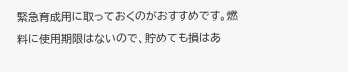緊急育成用に取っておくのがおすすめです。燃料に使用期限はないので、貯めても損はあ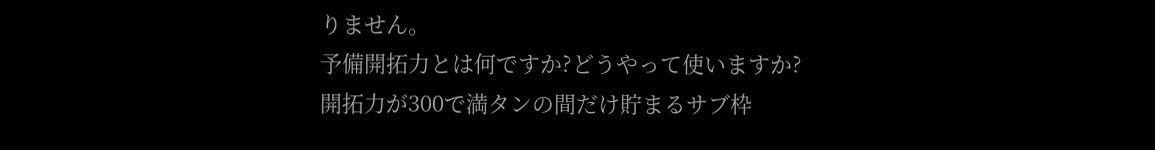りません。
予備開拓力とは何ですか?どうやって使いますか?
開拓力が300で満タンの間だけ貯まるサブ枠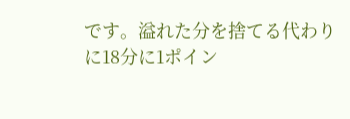です。溢れた分を捨てる代わりに18分に1ポイン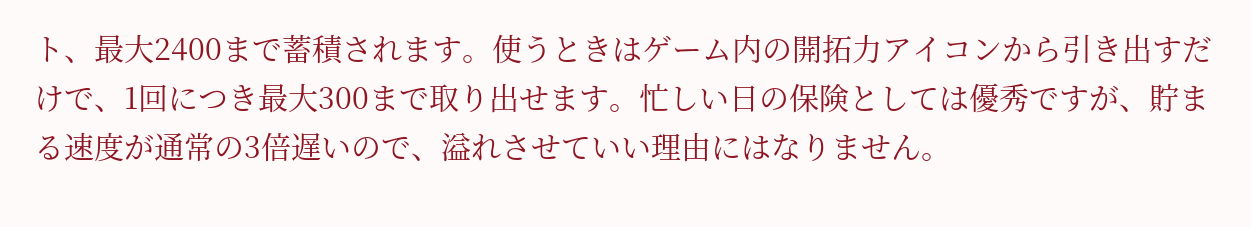ト、最大2400まで蓄積されます。使うときはゲーム内の開拓力アイコンから引き出すだけで、1回につき最大300まで取り出せます。忙しい日の保険としては優秀ですが、貯まる速度が通常の3倍遅いので、溢れさせていい理由にはなりません。